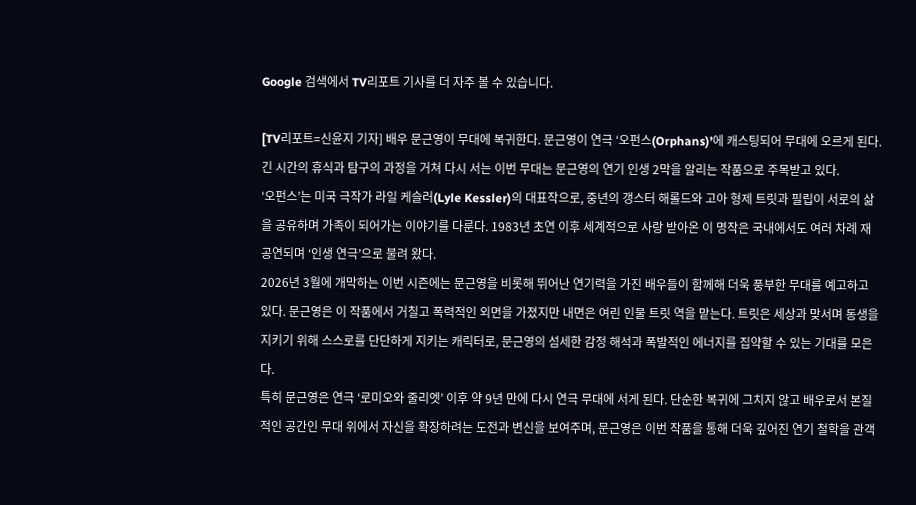Google 검색에서 TV리포트 기사를 더 자주 볼 수 있습니다.

[TV리포트=신윤지 기자] 배우 문근영이 무대에 복귀한다. 문근영이 연극 ‘오펀스(Orphans)’에 캐스팅되어 무대에 오르게 된다. 긴 시간의 휴식과 탐구의 과정을 거쳐 다시 서는 이번 무대는 문근영의 연기 인생 2막을 알리는 작품으로 주목받고 있다.
‘오펀스’는 미국 극작가 라일 케슬러(Lyle Kessler)의 대표작으로, 중년의 갱스터 해롤드와 고아 형제 트릿과 필립이 서로의 삶을 공유하며 가족이 되어가는 이야기를 다룬다. 1983년 초연 이후 세계적으로 사랑 받아온 이 명작은 국내에서도 여러 차례 재공연되며 ‘인생 연극’으로 불려 왔다.
2026년 3월에 개막하는 이번 시즌에는 문근영을 비롯해 뛰어난 연기력을 가진 배우들이 함께해 더욱 풍부한 무대를 예고하고 있다. 문근영은 이 작품에서 거칠고 폭력적인 외면을 가졌지만 내면은 여린 인물 트릿 역을 맡는다. 트릿은 세상과 맞서며 동생을 지키기 위해 스스로를 단단하게 지키는 캐릭터로, 문근영의 섬세한 감정 해석과 폭발적인 에너지를 집약할 수 있는 기대를 모은다.
특히 문근영은 연극 ‘로미오와 줄리엣’ 이후 약 9년 만에 다시 연극 무대에 서게 된다. 단순한 복귀에 그치지 않고 배우로서 본질적인 공간인 무대 위에서 자신을 확장하려는 도전과 변신을 보여주며, 문근영은 이번 작품을 통해 더욱 깊어진 연기 철학을 관객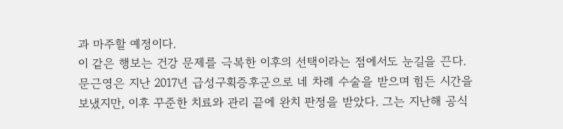과 마주할 예정이다.
이 같은 행보는 건강 문제를 극복한 이후의 선택이라는 점에서도 눈길을 끈다. 문근영은 지난 2017년 급성구획증후군으로 네 차례 수술을 받으며 힘든 시간을 보냈지만, 이후 꾸준한 치료와 관리 끝에 완치 판정을 받았다. 그는 지난해 공식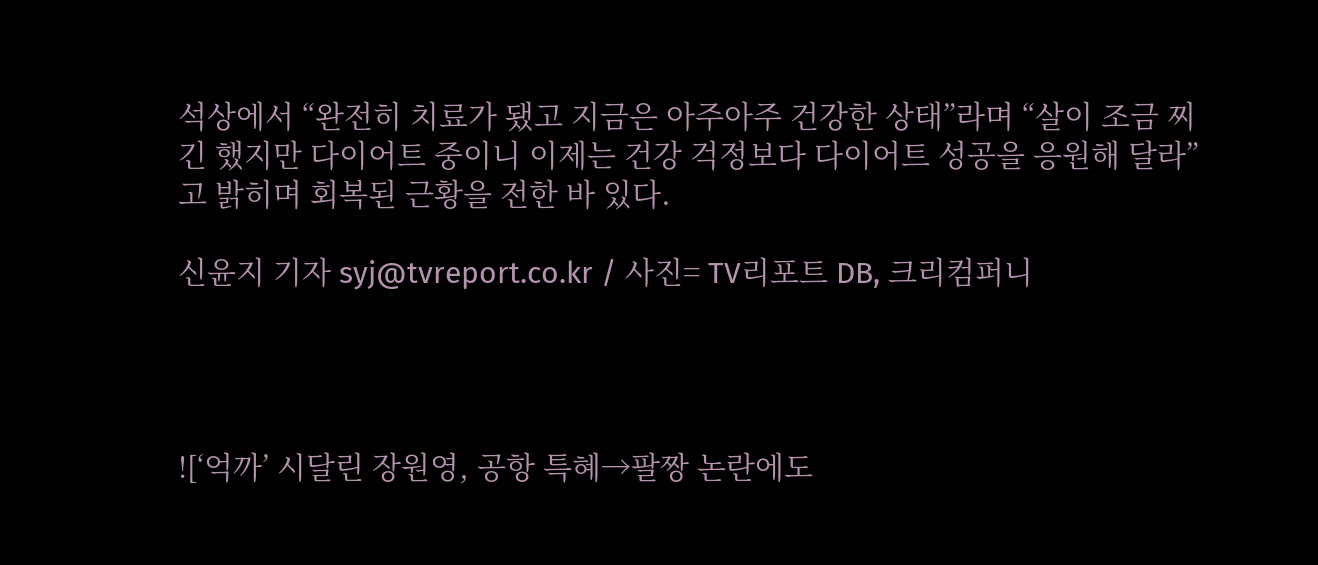석상에서 “완전히 치료가 됐고 지금은 아주아주 건강한 상태”라며 “살이 조금 찌긴 했지만 다이어트 중이니 이제는 건강 걱정보다 다이어트 성공을 응원해 달라”고 밝히며 회복된 근황을 전한 바 있다.

신윤지 기자 syj@tvreport.co.kr / 사진= TV리포트 DB, 크리컴퍼니




![‘억까’ 시달린 장원영, 공항 특혜→팔짱 논란에도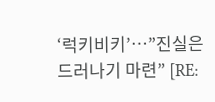‘럭키비키’…”진실은 드러나기 마련” [RE: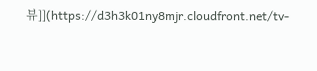뷰]](https://d3h3k01ny8mjr.cloudfront.net/tv-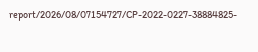report/2026/08/07154727/CP-2022-0227-38884825-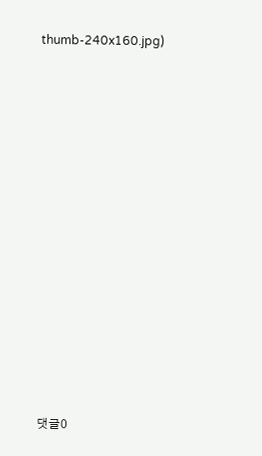thumb-240x160.jpg)














댓글0